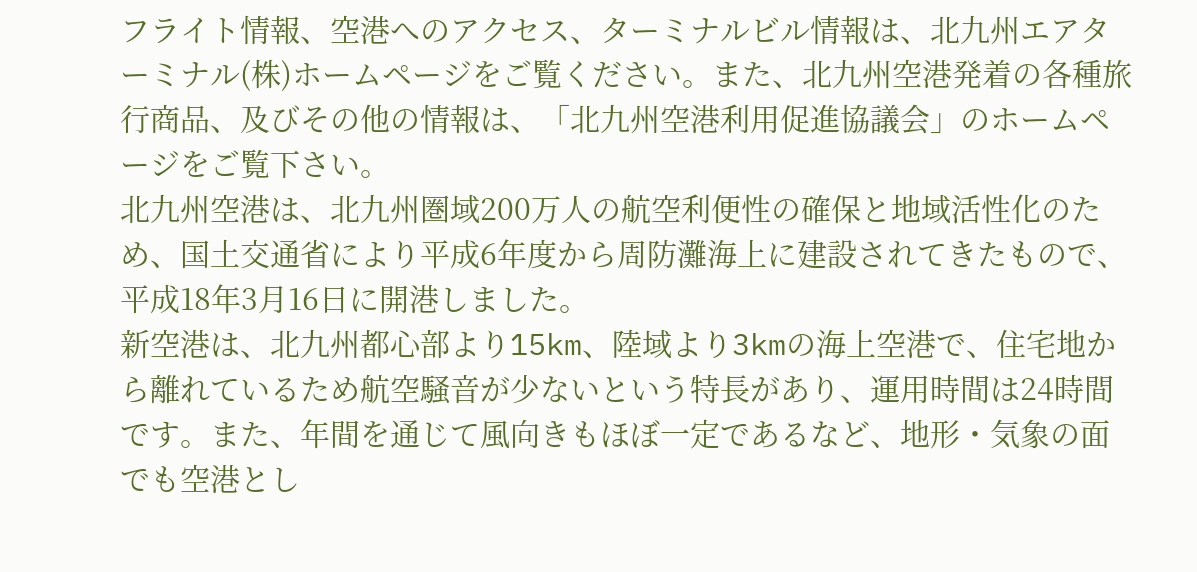フライト情報、空港へのアクセス、ターミナルビル情報は、北九州エアターミナル(株)ホームページをご覧ください。また、北九州空港発着の各種旅行商品、及びその他の情報は、「北九州空港利用促進協議会」のホームページをご覧下さい。
北九州空港は、北九州圏域200万人の航空利便性の確保と地域活性化のため、国土交通省により平成6年度から周防灘海上に建設されてきたもので、平成18年3月16日に開港しました。
新空港は、北九州都心部より15km、陸域より3kmの海上空港で、住宅地から離れているため航空騒音が少ないという特長があり、運用時間は24時間です。また、年間を通じて風向きもほぼ一定であるなど、地形・気象の面でも空港とし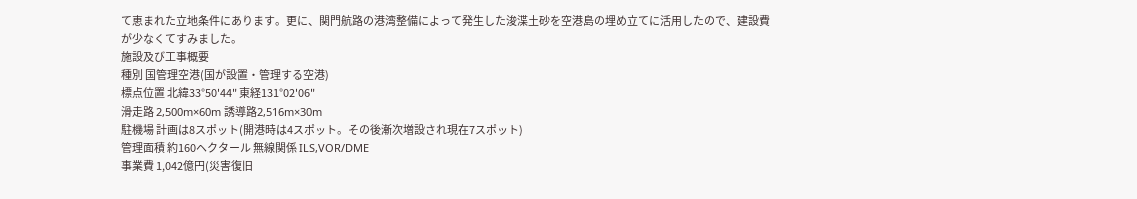て恵まれた立地条件にあります。更に、関門航路の港湾整備によって発生した浚渫土砂を空港島の埋め立てに活用したので、建設費が少なくてすみました。
施設及び工事概要
種別 国管理空港(国が設置・管理する空港)
標点位置 北緯33°50'44" 東経131°02'06"
滑走路 2,500m×60m 誘導路2,516m×30m
駐機場 計画は8スポット(開港時は4スポット。その後漸次増設され現在7スポット)
管理面積 約160ヘクタール 無線関係 ILS,VOR/DME
事業費 1,042億円(災害復旧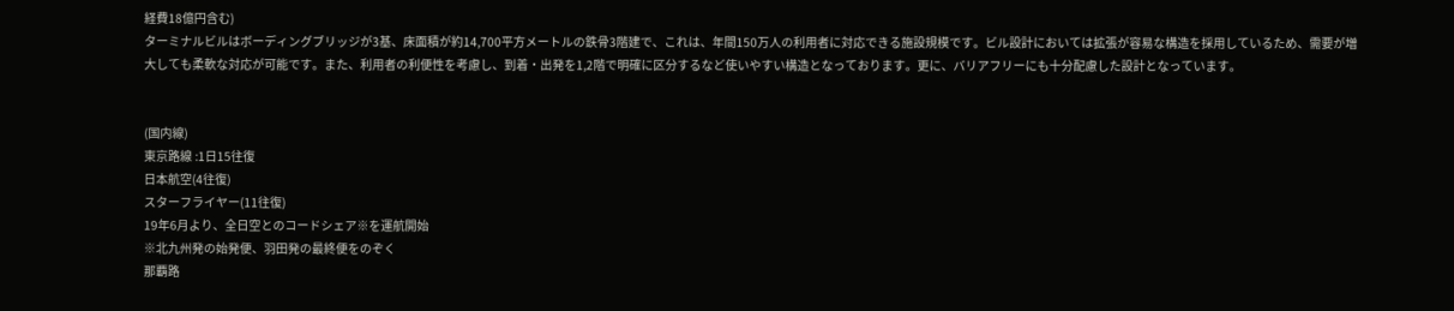経費18億円含む)
ターミナルビルはボーディングブリッジが3基、床面積が約14,700平方メートルの鉄骨3階建で、これは、年間150万人の利用者に対応できる施設規模です。ビル設計においては拡張が容易な構造を採用しているため、需要が増大しても柔軟な対応が可能です。また、利用者の利便性を考慮し、到着・出発を1,2階で明確に区分するなど使いやすい構造となっております。更に、バリアフリーにも十分配慮した設計となっています。


(国内線)
東京路線 :1日15往復
日本航空(4往復)
スターフライヤー(11往復)
19年6月より、全日空とのコードシェア※を運航開始
※北九州発の始発便、羽田発の最終便をのぞく
那覇路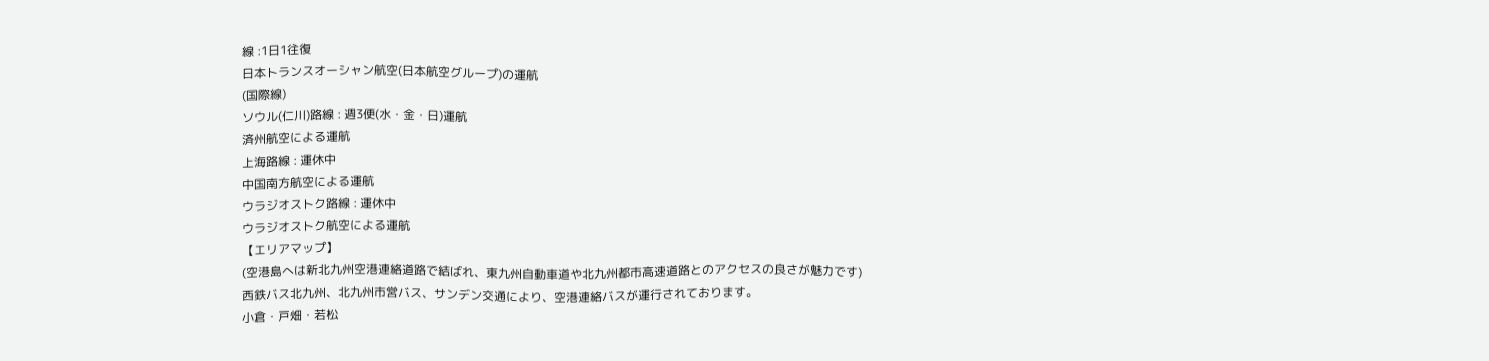線 :1日1往復
日本トランスオーシャン航空(日本航空グループ)の運航
(国際線)
ソウル(仁川)路線 : 週3便(水・金・日)運航
済州航空による運航
上海路線 : 運休中
中国南方航空による運航
ウラジオストク路線 : 運休中
ウラジオストク航空による運航
【エリアマップ】
(空港島へは新北九州空港連絡道路で結ばれ、東九州自動車道や北九州都市高速道路とのアクセスの良さが魅力です)
西鉄バス北九州、北九州市営バス、サンデン交通により、空港連絡バスが運行されております。
小倉・戸畑・若松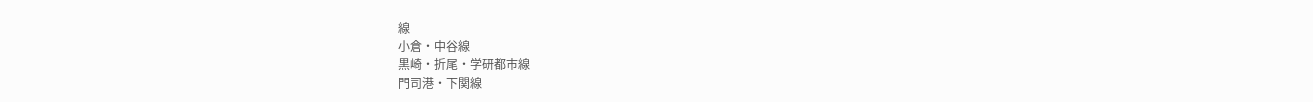線
小倉・中谷線
黒崎・折尾・学研都市線
門司港・下関線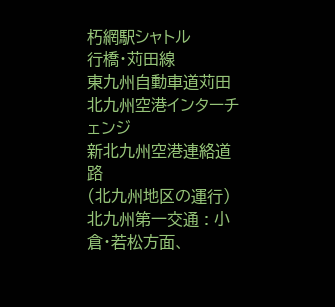朽網駅シャトル
行橋・苅田線
東九州自動車道苅田北九州空港インターチェンジ
新北九州空港連絡道路
(北九州地区の運行)
北九州第一交通 : 小倉・若松方面、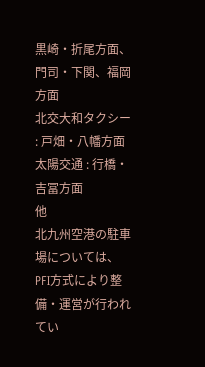黒崎・折尾方面、門司・下関、福岡方面
北交大和タクシー : 戸畑・八幡方面
太陽交通 : 行橋・吉冨方面
他
北九州空港の駐車場については、PFI方式により整備・運営が行われてい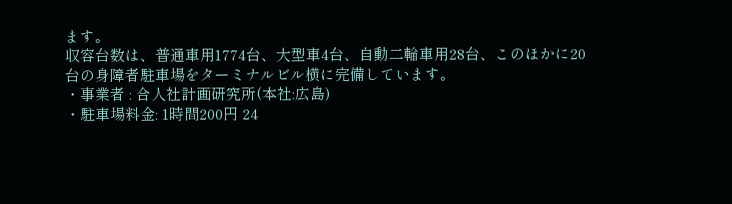ます。
収容台数は、普通車用1774台、大型車4台、自動二輪車用28台、このほかに20台の身障者駐車場をターミナルビル横に完備しています。
・事業者 : 合人社計画研究所(本社:広島)
・駐車場料金: 1時間200円 24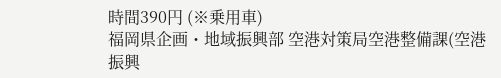時間390円 (※乗用車)
福岡県企画・地域振興部 空港対策局空港整備課(空港振興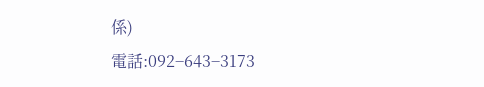係)
電話:092−643−3173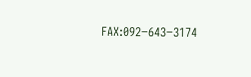FAX:092−643−3174